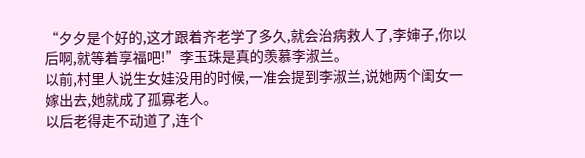“夕夕是个好的,这才跟着齐老学了多久,就会治病救人了,李婶子,你以后啊,就等着享福吧!”李玉珠是真的羡慕李淑兰。
以前,村里人说生女娃没用的时候,一准会提到李淑兰,说她两个闺女一嫁出去,她就成了孤寡老人。
以后老得走不动道了,连个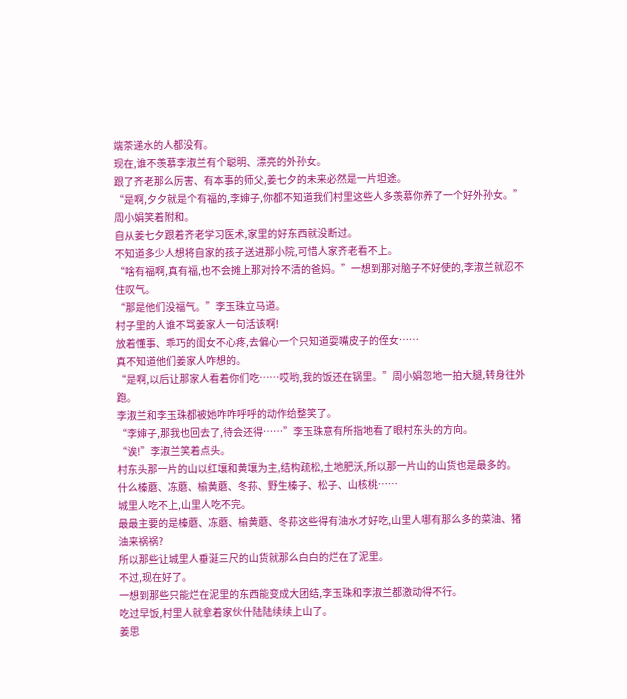端茶递水的人都没有。
现在,谁不羡慕李淑兰有个聪明、漂亮的外孙女。
跟了齐老那么厉害、有本事的师父,姜七夕的未来必然是一片坦途。
“是啊,夕夕就是个有福的,李婶子,你都不知道我们村里这些人多羡慕你养了一个好外孙女。”周小娟笑着附和。
自从姜七夕跟着齐老学习医术,家里的好东西就没断过。
不知道多少人想将自家的孩子送进那小院,可惜人家齐老看不上。
“啥有福啊,真有福,也不会摊上那对拎不清的爸妈。”一想到那对脑子不好使的,李淑兰就忍不住叹气。
“那是他们没福气。”李玉珠立马道。
村子里的人谁不骂姜家人一句活该啊!
放着懂事、乖巧的闺女不心疼,去偏心一个只知道耍嘴皮子的侄女……
真不知道他们姜家人咋想的。
“是啊,以后让那家人看着你们吃……哎哟,我的饭还在锅里。”周小娟忽地一拍大腿,转身往外跑。
李淑兰和李玉珠都被她咋咋呼呼的动作给整笑了。
“李婶子,那我也回去了,待会还得……”李玉珠意有所指地看了眼村东头的方向。
“诶!”李淑兰笑着点头。
村东头那一片的山以红壤和黄壤为主,结构疏松,土地肥沃,所以那一片山的山货也是最多的。
什么榛蘑、冻蘑、榆黄蘑、冬荪、野生榛子、松子、山核桃……
城里人吃不上,山里人吃不完。
最最主要的是榛蘑、冻蘑、榆黄蘑、冬荪这些得有油水才好吃,山里人哪有那么多的菜油、猪油来祸祸?
所以那些让城里人垂涎三尺的山货就那么白白的烂在了泥里。
不过,现在好了。
一想到那些只能烂在泥里的东西能变成大团结,李玉珠和李淑兰都激动得不行。
吃过早饭,村里人就拿着家伙什陆陆续续上山了。
姜思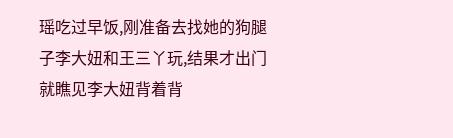瑶吃过早饭,刚准备去找她的狗腿子李大妞和王三丫玩,结果才出门就瞧见李大妞背着背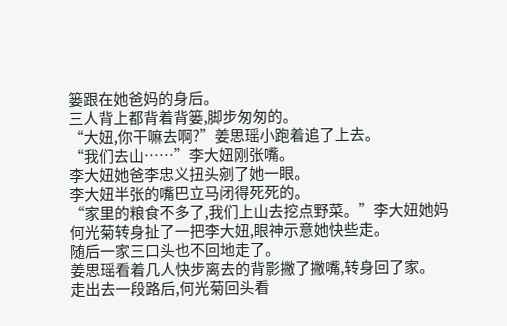篓跟在她爸妈的身后。
三人背上都背着背篓,脚步匆匆的。
“大妞,你干嘛去啊?”姜思瑶小跑着追了上去。
“我们去山……”李大妞刚张嘴。
李大妞她爸李忠义扭头剜了她一眼。
李大妞半张的嘴巴立马闭得死死的。
“家里的粮食不多了,我们上山去挖点野菜。”李大妞她妈何光菊转身扯了一把李大妞,眼神示意她快些走。
随后一家三口头也不回地走了。
姜思瑶看着几人快步离去的背影撇了撇嘴,转身回了家。
走出去一段路后,何光菊回头看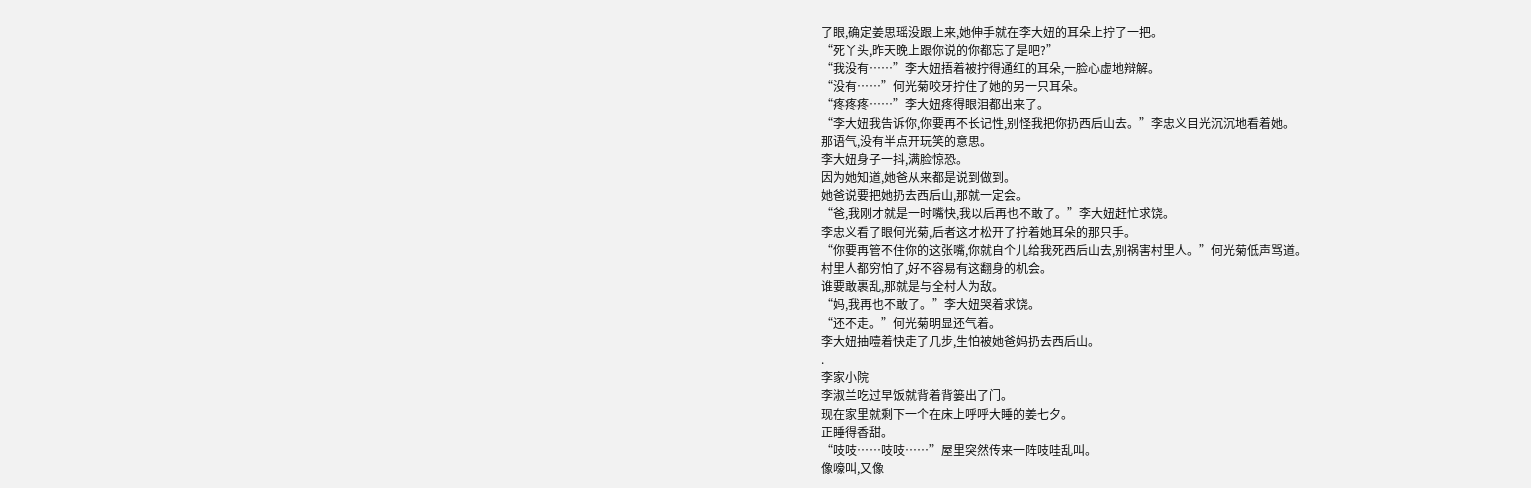了眼,确定姜思瑶没跟上来,她伸手就在李大妞的耳朵上拧了一把。
“死丫头,昨天晚上跟你说的你都忘了是吧?”
“我没有……”李大妞捂着被拧得通红的耳朵,一脸心虚地辩解。
“没有……”何光菊咬牙拧住了她的另一只耳朵。
“疼疼疼……”李大妞疼得眼泪都出来了。
“李大妞我告诉你,你要再不长记性,别怪我把你扔西后山去。”李忠义目光沉沉地看着她。
那语气,没有半点开玩笑的意思。
李大妞身子一抖,满脸惊恐。
因为她知道,她爸从来都是说到做到。
她爸说要把她扔去西后山,那就一定会。
“爸,我刚才就是一时嘴快,我以后再也不敢了。”李大妞赶忙求饶。
李忠义看了眼何光菊,后者这才松开了拧着她耳朵的那只手。
“你要再管不住你的这张嘴,你就自个儿给我死西后山去,别祸害村里人。”何光菊低声骂道。
村里人都穷怕了,好不容易有这翻身的机会。
谁要敢裹乱,那就是与全村人为敌。
“妈,我再也不敢了。”李大妞哭着求饶。
“还不走。”何光菊明显还气着。
李大妞抽噎着快走了几步,生怕被她爸妈扔去西后山。
.
李家小院
李淑兰吃过早饭就背着背篓出了门。
现在家里就剩下一个在床上呼呼大睡的姜七夕。
正睡得香甜。
“吱吱……吱吱……”屋里突然传来一阵吱哇乱叫。
像嚎叫,又像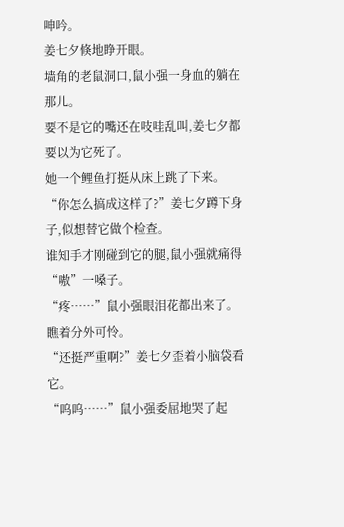呻吟。
姜七夕倏地睁开眼。
墙角的老鼠洞口,鼠小强一身血的躺在那儿。
要不是它的嘴还在吱哇乱叫,姜七夕都要以为它死了。
她一个鲤鱼打挺从床上跳了下来。
“你怎么搞成这样了?”姜七夕蹲下身子,似想替它做个检查。
谁知手才刚碰到它的腿,鼠小强就痛得“嗷”一嗓子。
“疼……”鼠小强眼泪花都出来了。
瞧着分外可怜。
“还挺严重啊?”姜七夕歪着小脑袋看它。
“呜呜……”鼠小强委屈地哭了起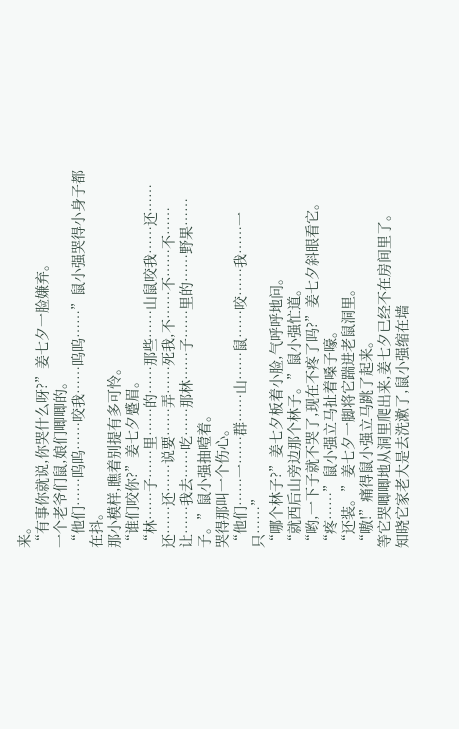来。
“有事你就说,你哭什么呀?”姜七夕一脸嫌弃。
一个老爷们鼠,娘们唧唧的。
“他们……呜呜……咬我……呜呜……”鼠小强哭得小身子都在抖。
那小模样,瞧着别提有多可怜。
“谁们咬你?”姜七夕蹙眉。
“林……子……里……的……那些……山鼠咬我……还……还……还……说要……弄……死我,不……不……不……让……我去……吃……那林……子……里的……野果……子。”鼠小强抽噎着。
哭得那叫一个伤心。
“他们……一……群……山……鼠……咬……我……一只……”
“哪个林子?”姜七夕板着小脸,气呼呼地问。
“就西后山旁边那个林子。”鼠小强忙道。
“哟,一下子就不哭了,现在不疼了吗?”姜七夕斜眼看它。
“疼……”鼠小强立马扯着嗓子嚎。
“还装。”姜七夕一脚将它踹进老鼠洞里。
“嗷!”痛得鼠小强立马跳了起来。
等它哭唧唧地从洞里爬出来,姜七夕已经不在房间里了。
知晓它家老大是去洗漱了,鼠小强缩在墙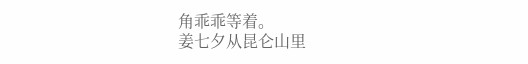角乖乖等着。
姜七夕从昆仑山里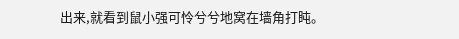出来,就看到鼠小强可怜兮兮地窝在墙角打盹。